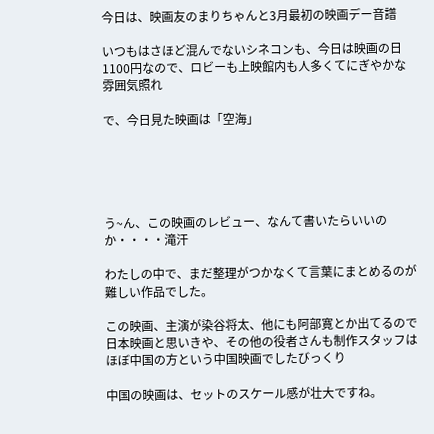今日は、映画友のまりちゃんと3月最初の映画デー音譜

いつもはさほど混んでないシネコンも、今日は映画の日1100円なので、ロビーも上映館内も人多くてにぎやかな雰囲気照れ

で、今日見た映画は「空海」





う~ん、この映画のレビュー、なんて書いたらいいのか・・・・滝汗

わたしの中で、まだ整理がつかなくて言葉にまとめるのが難しい作品でした。

この映画、主演が染谷将太、他にも阿部寛とか出てるので日本映画と思いきや、その他の役者さんも制作スタッフはほぼ中国の方という中国映画でしたびっくり

中国の映画は、セットのスケール感が壮大ですね。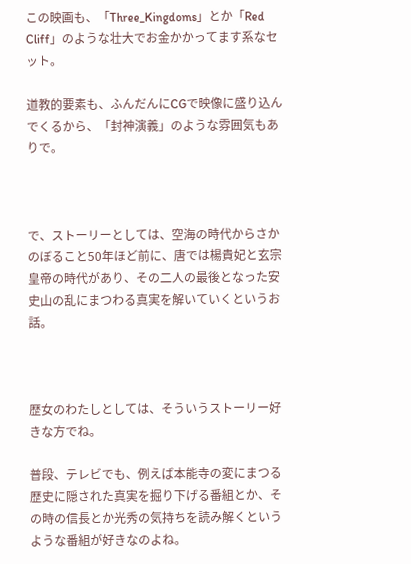この映画も、「Three_Kingdoms」とか「Red Cliff」のような壮大でお金かかってます系なセット。

道教的要素も、ふんだんにCGで映像に盛り込んでくるから、「封神演義」のような雰囲気もありで。



で、ストーリーとしては、空海の時代からさかのぼること50年ほど前に、唐では楊貴妃と玄宗皇帝の時代があり、その二人の最後となった安史山の乱にまつわる真実を解いていくというお話。



歴女のわたしとしては、そういうストーリー好きな方でね。

普段、テレビでも、例えば本能寺の変にまつる歴史に隠された真実を掘り下げる番組とか、その時の信長とか光秀の気持ちを読み解くというような番組が好きなのよね。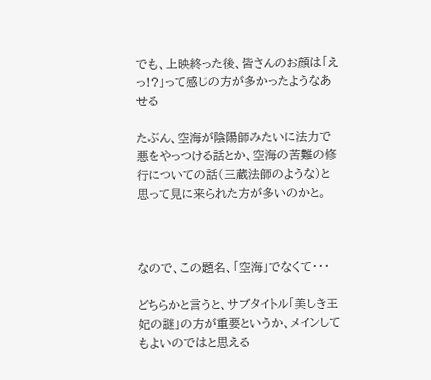でも、上映終った後、皆さんのお顔は「えっ!?」って感じの方が多かったようなあせる

たぶん、空海が陰陽師みたいに法力で悪をやっつける話とか、空海の苦難の修行についての話(三蔵法師のような)と思って見に来られた方が多いのかと。



なので、この題名、「空海」でなくて・・・

どちらかと言うと、サブタイトル「美しき王妃の謎」の方が重要というか、メインしてもよいのではと思える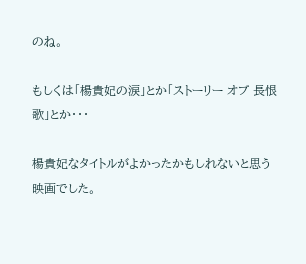のね。

もしくは「楊貴妃の涙」とか「ストーリー オブ 長恨歌」とか・・・

楊貴妃なタイトルがよかったかもしれないと思う映画でした。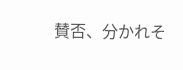賛否、分かれそ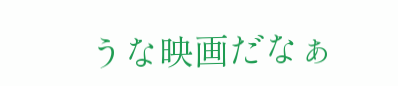うな映画だなぁ